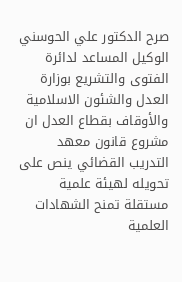صرح الدكتور علي الحوسني الوكيل المساعد لدائرة الفتوى والتشريع بوزارة العدل والشئون الاسلامية والأوقاف بقطاع العدل ان مشروع قانون معهد التدريب القضائي ينص على تحويله لهيئة علمية مستقلة تمنح الشهادات العلمية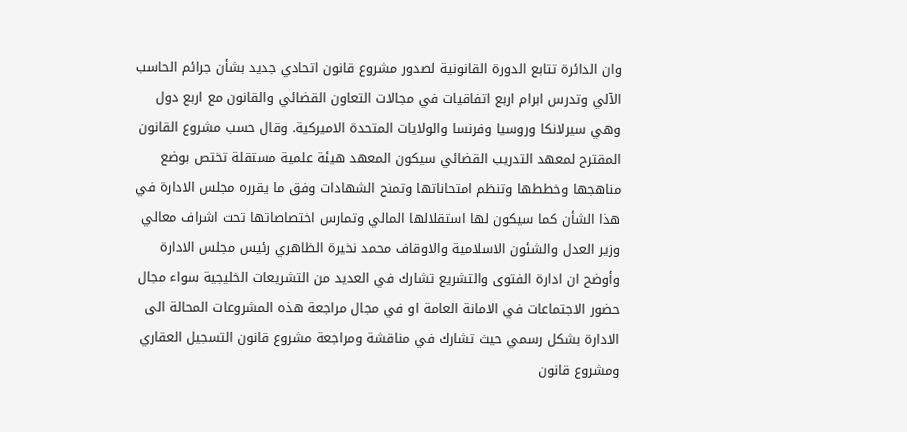وان الدائرة تتابع الدورة القانونية لصدور مشروع قانون اتحادي جديد بشأن جرائم الحاسب الآلي وتدرس ابرام اربع اتفاقيات في مجالات التعاون القضائي والقانون مع اربع دول وهي سيرلانكا وروسيا وفرنسا والولايات المتحدة الاميركية. وقال حسب مشروع القانون المقترح لمعهد التدريب القضائي سيكون المعهد هيئة علمية مستقلة تختص بوضع مناهجها وخططها وتنظم امتحاناتها وتمنح الشهادات وفق ما يقرره مجلس الادارة في هذا الشأن كما سيكون لها استقلالها المالي وتمارس اختصاصاتها تحت اشراف معالي وزير العدل والشئون الاسلامية والاوقاف محمد نخيرة الظاهري رئيس مجلس الادارة وأوضح ان ادارة الفتوى والتشريع تشارك في العديد من التشريعات الخليجية سواء مجال حضور الاجتماعات في الامانة العامة او في مجال مراجعة هذه المشروعات المحالة الى الادارة بشكل رسمي حيث تشارك في مناقشة ومراجعة مشروع قانون التسجيل العقاري ومشروع قانون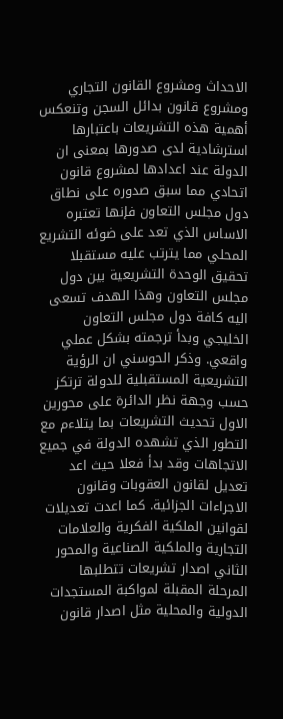الاحداث ومشروع القانون التجاري ومشروع قانون بدائل السجن وتنعكس أهمية هذه التشريعات باعتبارها استرشادية لدى صدورها بمعنى ان الدولة عند اعدادها لمشروع قانون اتحادي مما سبق صدوره على نطاق دول مجلس التعاون فإنها تعتبره الاساس الذي تعد على ضوئه التشريع المحلي مما يترتب عليه مستقبلا تحقيق الوحدة التشريعية بين دول مجلس التعاون وهذا الهدف تسعى اليه كافة دول مجلس التعاون الخليجي وبدأ ترجمته بشكل عملي واقعي. وذكر الحوسني ان الرؤية التشريعية المستقبلية للدولة ترتكز حسب وجهة نظر الدائرة على محورين الاول تحديث التشريعات بما يتلاءم مع التطور الذي تشهده الدولة في جميع الاتجاهات وقد بدأ فعلا حيث اعد تعديل لقانون العقوبات وقانون الاجراءات الجزائية. كما اعدت تعديلات لقوانين الملكية الفكرية والعلامات التجارية والملكية الصناعية والمحور الثاني اصدار تشريعات تتطلبها المرحلة المقبلة لمواكبة المستجدات الدولية والمحلية مثل اصدار قانون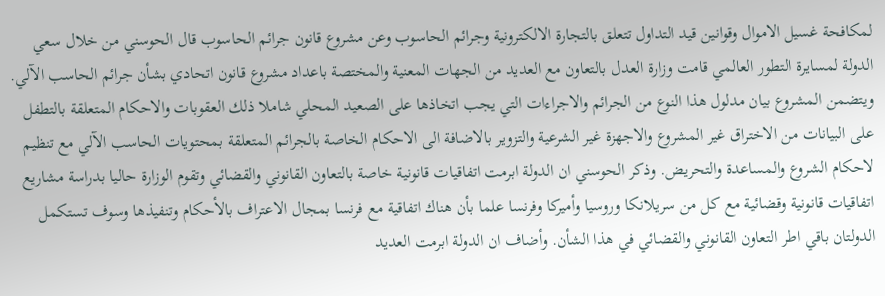لمكافحة غسيل الاموال وقوانين قيد التداول تتعلق بالتجارة الالكترونية وجرائم الحاسوب وعن مشروع قانون جرائم الحاسوب قال الحوسني من خلال سعي الدولة لمسايرة التطور العالمي قامت وزارة العدل بالتعاون مع العديد من الجهات المعنية والمختصة باعداد مشروع قانون اتحادي بشأن جرائم الحاسب الآلي. ويتضمن المشروع بيان مدلول هذا النوع من الجرائم والاجراءات التي يجب اتخاذها على الصعيد المحلي شاملا ذلك العقوبات والاحكام المتعلقة بالتطفل على البيانات من الاختراق غير المشروع والاجهزة غير الشرعية والتزوير بالاضافة الى الاحكام الخاصة بالجرائم المتعلقة بمحتويات الحاسب الآلي مع تنظيم لاحكام الشروع والمساعدة والتحريض. وذكر الحوسني ان الدولة ابرمت اتفاقيات قانونية خاصة بالتعاون القانوني والقضائي وتقوم الوزارة حاليا بدراسة مشاريع اتفاقيات قانونية وقضائية مع كل من سريلانكا وروسيا وأميركا وفرنسا علما بأن هناك اتفاقية مع فرنسا بمجال الاعتراف بالأحكام وتنفيذها وسوف تستكمل الدولتان باقي اطر التعاون القانوني والقضائي في هذا الشأن. وأضاف ان الدولة ابرمت العديد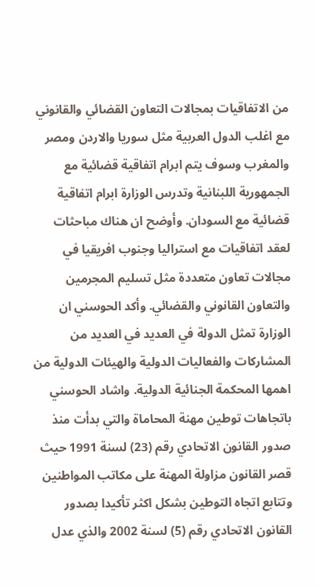من الاتفاقيات بمجالات التعاون القضائي والقانوني مع اغلب الدول العربية مثل سوريا والاردن ومصر والمغرب وسوف يتم ابرام اتفاقية قضائية مع الجمهورية اللبنانية وتدرس الوزارة ابرام اتفاقية قضائية مع السودان. وأوضح ان هناك مباحثات لعقد اتفاقيات مع استراليا وجنوب افريقيا في مجالات تعاون متعددة مثل تسليم المجرمين والتعاون القانوني والقضائي. وأكد الحوسني ان الوزارة تمثل الدولة في العديد في العديد من المشاركات والفعاليات الدولية والهيئات الدولية من اهمها المحكمة الجنائية الدولية. واشاد الحوسني باتجاهات توطين مهنة المحاماة والتي بدأت منذ صدور القانون الاتحادي رقم (23) لسنة 1991 حيث قصر القانون مزاولة المهنة على مكاتب المواطنين وتتابع اتجاه التوطين بشكل اكثر تأكيدا بصدور القانون الاتحادي رقم (5) لسنة 2002 والذي عدل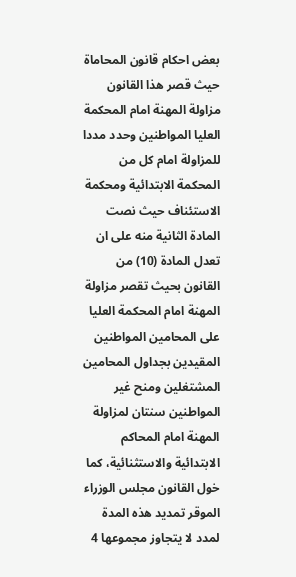بعض احكام قانون المحاماة حيث قصر هذا القانون مزاولة المهنة امام المحكمة العليا المواطنين وحدد مددا للمزاولة امام كل من المحكمة الابتدائية ومحكمة الاستئناف حيث نصت المادة الثانية منه على ان تعدل المادة (10) من القانون بحيث تقصر مزاولة المهنة امام المحكمة العليا على المحامين المواطنين المقيدين بجداول المحامين المشتغلين ومنح غير المواطنين سنتان لمزاولة المهنة امام المحاكم الابتدائية والاستثنائية، كما خول القانون مجلس الوزراء الموقر تمديد هذه المدة لمدد لا يتجاوز مجموعها 4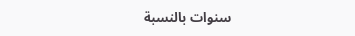سنوات بالنسبة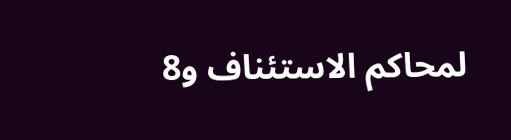لمحاكم الاستئناف و8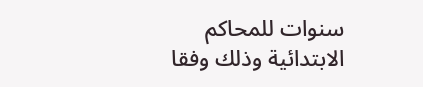سنوات للمحاكم الابتدائية وذلك وفقا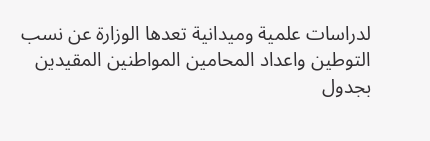لدراسات علمية وميدانية تعدها الوزارة عن نسب التوطين واعداد المحامين المواطنين المقيدين بجدول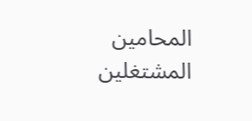المحامين المشتغلين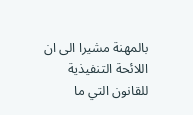بالمهنة مشيرا الى ان اللائحة التنفيذية للقانون التي ما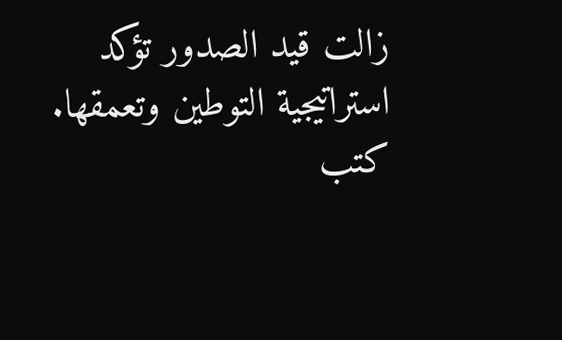زالت قيد الصدور تؤكد استراتيجية التوطين وتعمقها. كتب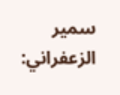سمير الزعفراني: